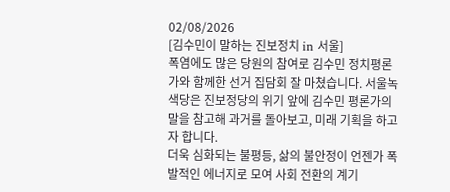02/08/2026
[김수민이 말하는 진보정치 in 서울]
폭염에도 많은 당원의 참여로 김수민 정치평론가와 함께한 선거 집담회 잘 마쳤습니다. 서울녹색당은 진보정당의 위기 앞에 김수민 평론가의 말을 참고해 과거를 돌아보고, 미래 기획을 하고자 합니다.
더욱 심화되는 불평등, 삶의 불안정이 언젠가 폭발적인 에너지로 모여 사회 전환의 계기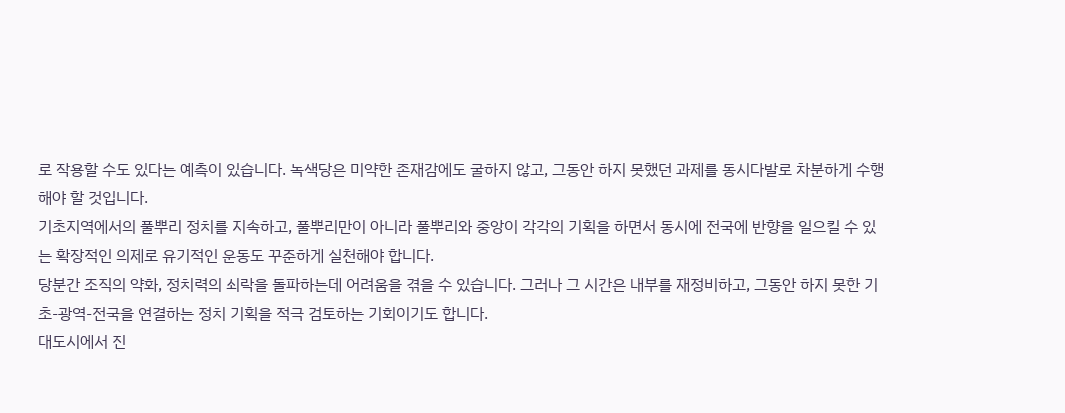로 작용할 수도 있다는 예측이 있습니다. 녹색당은 미약한 존재감에도 굴하지 않고, 그동안 하지 못했던 과제를 동시다발로 차분하게 수행해야 할 것입니다.
기초지역에서의 풀뿌리 정치를 지속하고, 풀뿌리만이 아니라 풀뿌리와 중앙이 각각의 기획을 하면서 동시에 전국에 반향을 일으킬 수 있는 확장적인 의제로 유기적인 운동도 꾸준하게 실천해야 합니다.
당분간 조직의 약화, 정치력의 쇠락을 돌파하는데 어려움을 겪을 수 있습니다. 그러나 그 시간은 내부를 재정비하고, 그동안 하지 못한 기초-광역-전국을 연결하는 정치 기획을 적극 검토하는 기회이기도 합니다.
대도시에서 진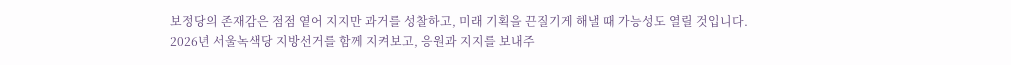보정당의 존재감은 점점 옅어 지지만 과거를 성찰하고, 미래 기획을 끈질기게 해낼 때 가능성도 열릴 것입니다.
2026년 서울녹색당 지방선거를 함께 지켜보고, 응원과 지지를 보내주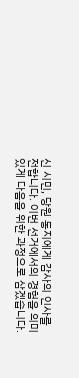신 시민, 당원 동지에게 감사의 인사를 전합니다. 이번 선거에서의 경험을 의미있게 다음을 위한 과정으로 삼겠습니다.